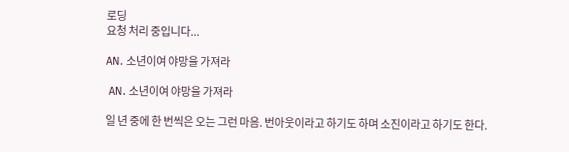로딩
요청 처리 중입니다...

AN. 소년이여 야망을 가져라

 AN. 소년이여 야망을 가져라

일 년 중에 한 번씩은 오는 그런 마음. 번아웃이라고 하기도 하며 소진이라고 하기도 한다.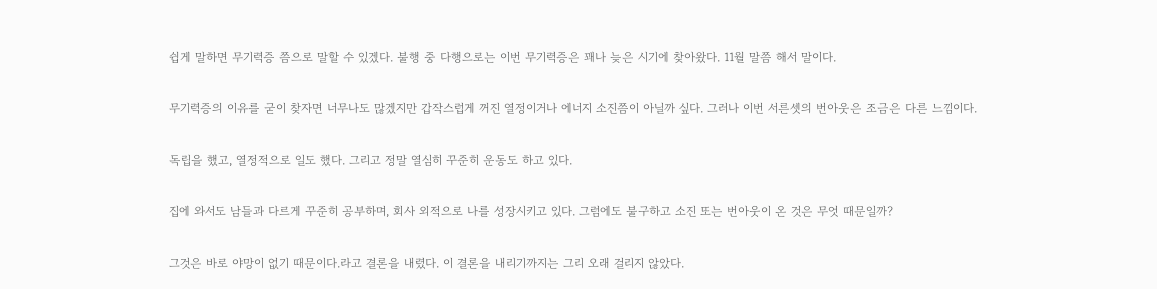쉽게 말하면 무기력증 쯤으로 말할 수 있겠다. 불행 중 다행으로는 이번 무기력증은 꽤나 늦은 시기에 찾아왔다. 11월 말쯤 해서 말이다.

무기력증의 이유를 굳이 찾자면 너무나도 많겠지만 갑작스럽게 꺼진 열정이거나 에너지 소진쯤이 아닐까 싶다. 그러나 이번 서른셋의 번아웃은 조금은 다른 느낌이다.

독립을 했고, 열정적으로 일도 했다. 그리고 정말 열심히 꾸준히 운동도 하고 있다.

집에 와서도 남들과 다르게 꾸준히 공부하며, 회사 외적으로 나를 성장시키고 있다. 그럼에도 불구하고 소진 또는 번아웃이 온 것은 무엇 때문일까?

그것은 바로 야망이 없기 때문이다.라고 결론을 내렸다. 이 결론을 내리기까지는 그리 오래 걸리지 않았다.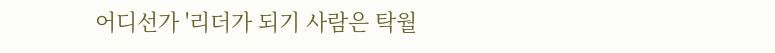어디선가 '리더가 되기 사람은 탁월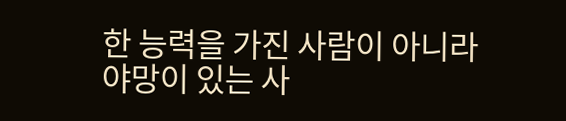한 능력을 가진 사람이 아니라 야망이 있는 사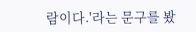람이다.'라는 문구를 봤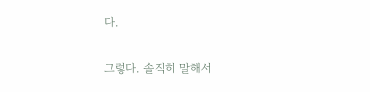다.

그렇다. 솔직히 말해서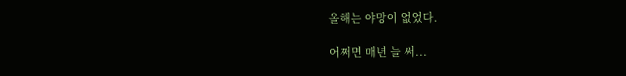올해는 야망이 없었다.

어쩌면 매년 늘 써...